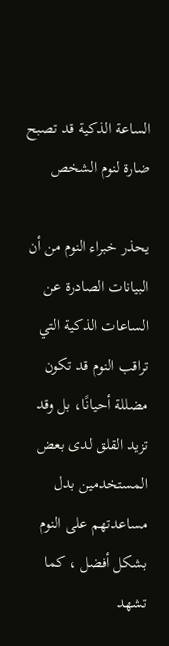الساعة الذكية قد تصبح ضارة لنوم الشخص

يحذر خبراء النوم من أن البيانات الصادرة عن الساعات الذكية التي تراقب النوم قد تكون مضللة أحيانًا، بل وقد تزيد القلق لدى بعض المستخدمين بدل مساعدتهم على النوم بشكل أفضل ، كما تشهد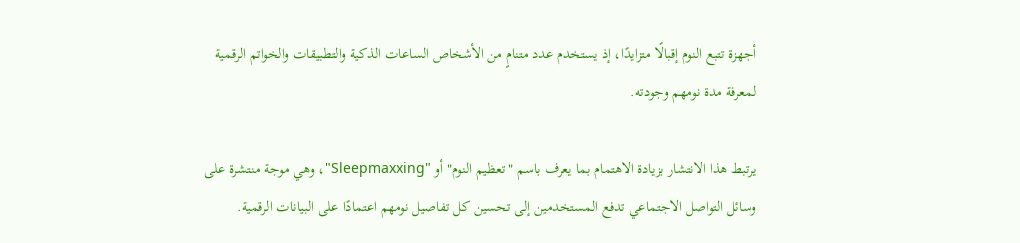أجهزة تتبع النوم إقبالًا متزايدًا، إذ يستخدم عدد متنامٍ من الأشخاص الساعات الذكية والتطبيقات والخواتم الرقمية لمعرفة مدة نومهم وجودته.

يرتبط هذا الانتشار بزيادة الاهتمام بما يعرف باسم "تعظيم النوم" أو "Sleepmaxxing"، وهي موجة منتشرة على وسائل التواصل الاجتماعي تدفع المستخدمين إلى تحسين كل تفاصيل نومهم اعتمادًا على البيانات الرقمية.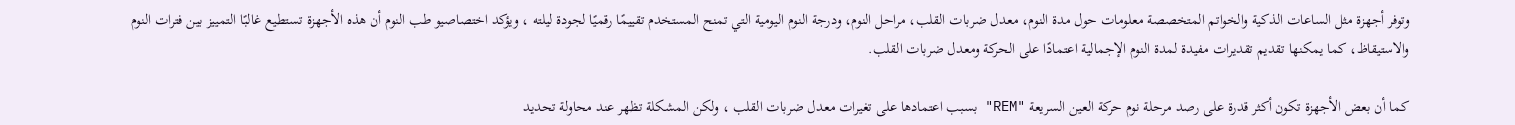وتوفر أجهزة مثل الساعات الذكية والخواتم المتخصصة معلومات حول مدة النوم، معدل ضربات القلب، مراحل النوم، ودرجة النوم اليومية التي تمنح المستخدم تقييمًا رقميًا لجودة ليلته ، ويؤكد اختصاصيو طب النوم أن هذه الأجهزة تستطيع غالبًا التمييز بين فترات النوم والاستيقاظ، كما يمكنها تقديم تقديرات مفيدة لمدة النوم الإجمالية اعتمادًا على الحركة ومعدل ضربات القلب.

كما أن بعض الأجهزة تكون أكثر قدرة على رصد مرحلة نوم حركة العين السريعة "REM" بسبب اعتمادها على تغيرات معدل ضربات القلب ، ولكن المشكلة تظهر عند محاولة تحديد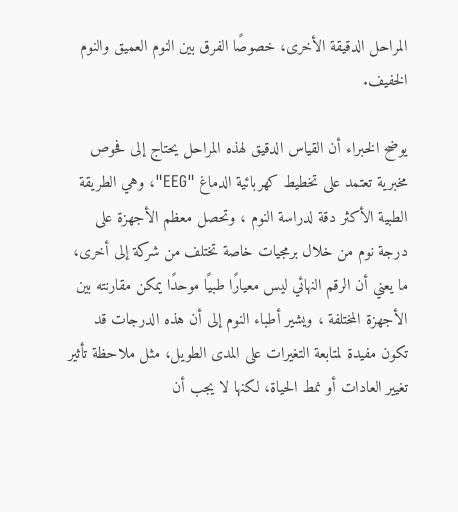المراحل الدقيقة الأخرى، خصوصًا الفرق بين النوم العميق والنوم الخفيف.

يوضح الخبراء أن القياس الدقيق لهذه المراحل يحتاج إلى فحوص مخبرية تعتمد على تخطيط كهربائية الدماغ "EEG"، وهي الطريقة الطبية الأكثر دقة لدراسة النوم ، وتحصل معظم الأجهزة على درجة نوم من خلال برمجيات خاصة تختلف من شركة إلى أخرى، ما يعني أن الرقم النهائي ليس معيارًا طبيًا موحدًا يمكن مقارنته بين الأجهزة المختلفة ، ويشير أطباء النوم إلى أن هذه الدرجات قد تكون مفيدة لمتابعة التغيرات على المدى الطويل، مثل ملاحظة تأثير تغيير العادات أو نمط الحياة، لكنها لا يجب أن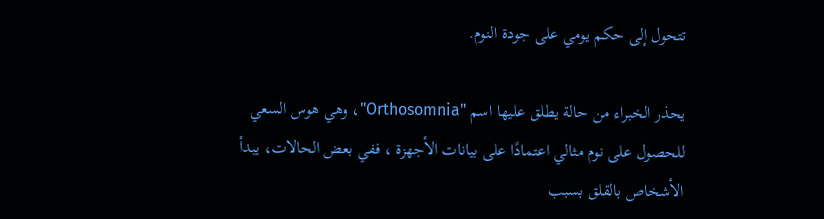تتحول إلى حكم يومي على جودة النوم.

يحذر الخبراء من حالة يطلق عليها اسم "Orthosomnia"، وهي هوس السعي للحصول على نوم مثالي اعتمادًا على بيانات الأجهزة ، ففي بعض الحالات، يبدأ الأشخاص بالقلق بسبب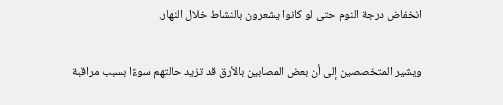انخفاض درجة النوم حتى لو كانوا يشعرون بالنشاط خلال النهار.

ويشير المتخصصين إلى أن بعض المصابين بالأرق قد تزيد حالتهم سوءًا بسبب مراقبة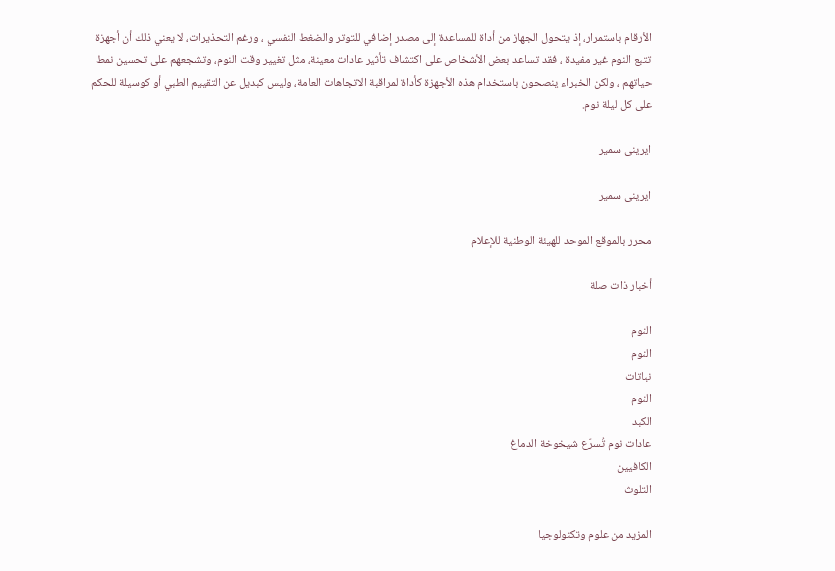الأرقام باستمرار، إذ يتحول الجهاز من أداة للمساعدة إلى مصدر إضافي للتوتر والضغط النفسي ، ورغم التحذيرات، لا يعني ذلك أن أجهزة تتبع النوم غير مفيدة ، فقد تساعد بعض الأشخاص على اكتشاف تأثير عادات معينة، مثل تغيير وقت النوم، وتشجعهم على تحسين نمط حياتهم ، ولكن الخبراء ينصحون باستخدام هذه الأجهزة كأداة لمراقبة الاتجاهات العامة، وليس كبديل عن التقييم الطبي أو كوسيلة للحكم على كل ليلة نوم.

ايرينى سمير

ايرينى سمير

محرر بالموقع الموحد للهيئة الوطنية للإعلام

أخبار ذات صلة

النوم
النوم
نباتات
النوم
الكبد
عادات نوم تُسرّع شيخوخة الدماغ
الكافيين
التلوث

المزيد من علوم وتكنولوجيا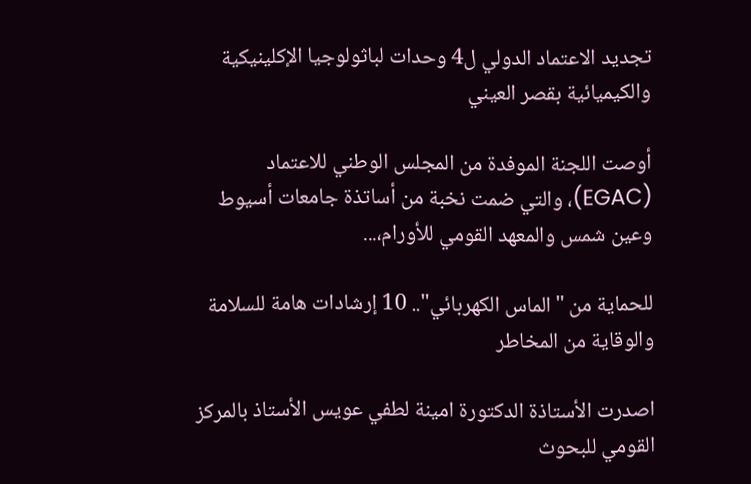تجديد الاعتماد الدولي ل4 وحدات لباثولوجيا الإكلينيكية والكيميائية بقصر العيني

أوصت اللجنة الموفدة من المجلس الوطني للاعتماد (EGAC)، والتي ضمت نخبة من أساتذة جامعات أسيوط وعين شمس والمعهد القومي للأورام،...

للحماية من "الماس الكهربائي".. 10 إرشادات هامة للسلامة والوقاية من المخاطر

اصدرت الأستاذة الدكتورة امينة لطفي عويس الأستاذ بالمركز القومي للبحوث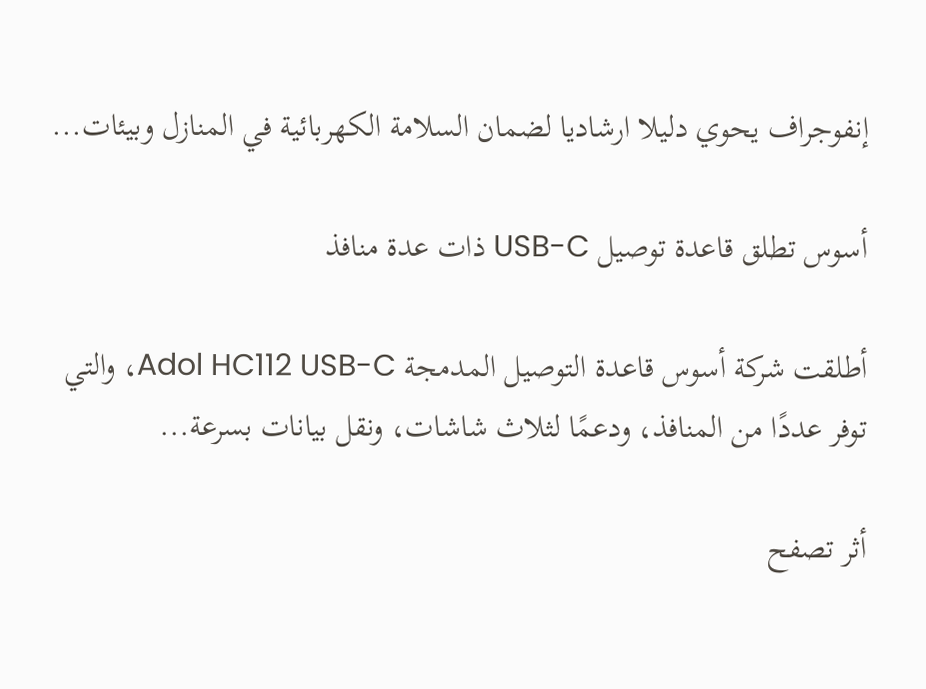إنفوجراف يحوي دليلا ارشاديا لضمان السلامة الكهربائية في المنازل وبيئات...

أسوس تطلق قاعدة توصيل USB-C ذات عدة منافذ

أطلقت شركة أسوس قاعدة التوصيل المدمجة Adol HC112 USB-C، والتي توفر عددًا من المنافذ، ودعمًا لثلاث شاشات، ونقل بيانات بسرعة...

أثر تصفح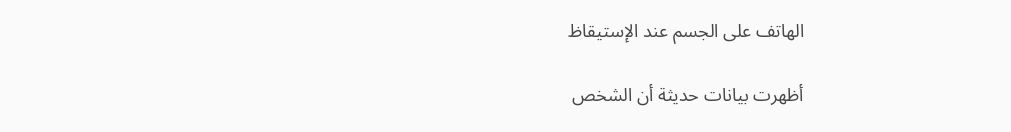الهاتف على الجسم عند الإستيقاظ

أظهرت بيانات حديثة أن الشخص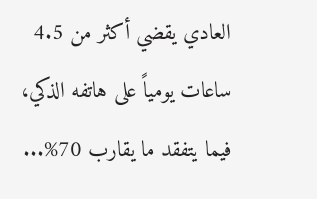العادي يقضي أكثر من 4.5 ساعات يومياً على هاتفه الذكي، فيما يتفقد ما يقارب 70%...